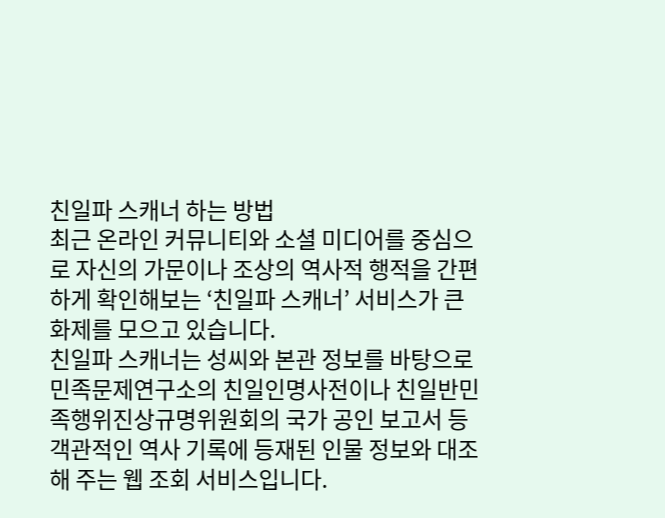친일파 스캐너 하는 방법
최근 온라인 커뮤니티와 소셜 미디어를 중심으로 자신의 가문이나 조상의 역사적 행적을 간편하게 확인해보는 ‘친일파 스캐너’ 서비스가 큰 화제를 모으고 있습니다.
친일파 스캐너는 성씨와 본관 정보를 바탕으로 민족문제연구소의 친일인명사전이나 친일반민족행위진상규명위원회의 국가 공인 보고서 등 객관적인 역사 기록에 등재된 인물 정보와 대조해 주는 웹 조회 서비스입니다.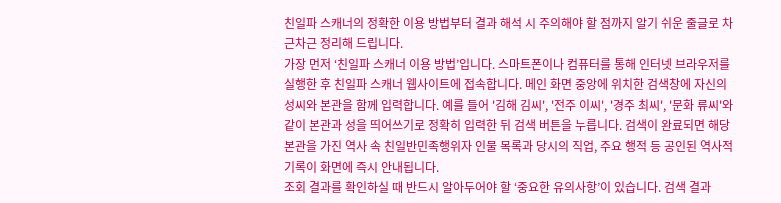친일파 스캐너의 정확한 이용 방법부터 결과 해석 시 주의해야 할 점까지 알기 쉬운 줄글로 차근차근 정리해 드립니다.
가장 먼저 ‘친일파 스캐너 이용 방법’입니다. 스마트폰이나 컴퓨터를 통해 인터넷 브라우저를 실행한 후 친일파 스캐너 웹사이트에 접속합니다. 메인 화면 중앙에 위치한 검색창에 자신의 성씨와 본관을 함께 입력합니다. 예를 들어 '김해 김씨', '전주 이씨', '경주 최씨', '문화 류씨'와 같이 본관과 성을 띄어쓰기로 정확히 입력한 뒤 검색 버튼을 누릅니다. 검색이 완료되면 해당 본관을 가진 역사 속 친일반민족행위자 인물 목록과 당시의 직업, 주요 행적 등 공인된 역사적 기록이 화면에 즉시 안내됩니다.
조회 결과를 확인하실 때 반드시 알아두어야 할 ‘중요한 유의사항’이 있습니다. 검색 결과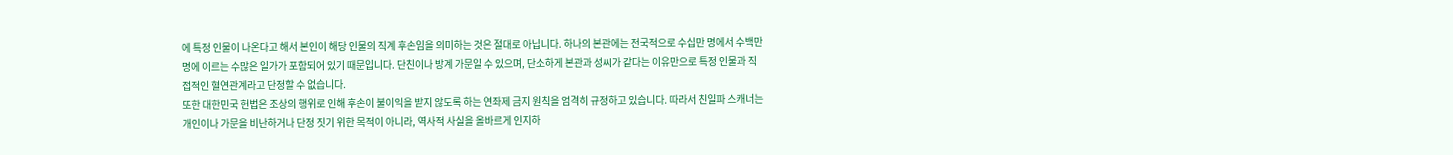에 특정 인물이 나온다고 해서 본인이 해당 인물의 직계 후손임을 의미하는 것은 절대로 아닙니다. 하나의 본관에는 전국적으로 수십만 명에서 수백만 명에 이르는 수많은 일가가 포함되어 있기 때문입니다. 단친이나 방계 가문일 수 있으며, 단소하게 본관과 성씨가 같다는 이유만으로 특정 인물과 직접적인 혈연관계라고 단정할 수 없습니다.
또한 대한민국 헌법은 조상의 행위로 인해 후손이 불이익을 받지 않도록 하는 연좌제 금지 원칙을 엄격히 규정하고 있습니다. 따라서 친일파 스캐너는 개인이나 가문을 비난하거나 단정 짓기 위한 목적이 아니라, 역사적 사실을 올바르게 인지하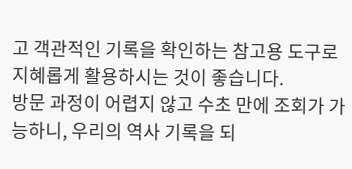고 객관적인 기록을 확인하는 참고용 도구로 지혜롭게 활용하시는 것이 좋습니다.
방문 과정이 어렵지 않고 수초 만에 조회가 가능하니, 우리의 역사 기록을 되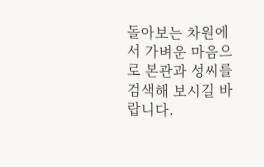돌아보는 차원에서 가벼운 마음으로 본관과 성씨를 검색해 보시길 바랍니다.